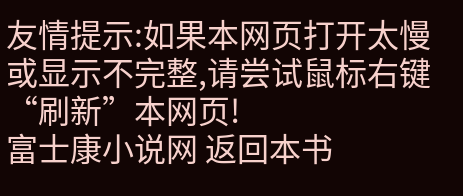友情提示:如果本网页打开太慢或显示不完整,请尝试鼠标右键“刷新”本网页!
富士康小说网 返回本书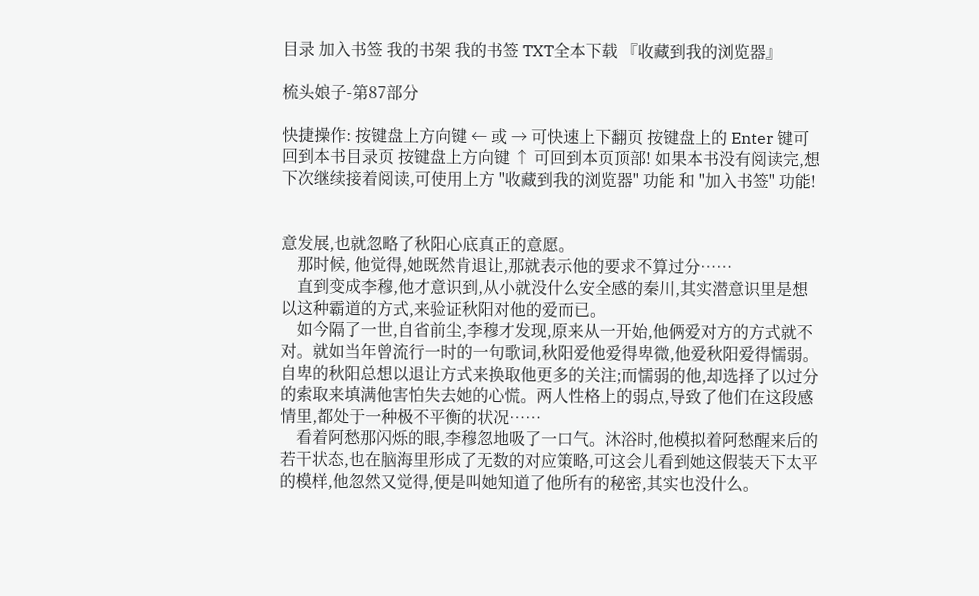目录 加入书签 我的书架 我的书签 TXT全本下载 『收藏到我的浏览器』

梳头娘子-第87部分

快捷操作: 按键盘上方向键 ← 或 → 可快速上下翻页 按键盘上的 Enter 键可回到本书目录页 按键盘上方向键 ↑ 可回到本页顶部! 如果本书没有阅读完,想下次继续接着阅读,可使用上方 "收藏到我的浏览器" 功能 和 "加入书签" 功能!


意发展,也就忽略了秋阳心底真正的意愿。
    那时候, 他觉得,她既然肯退让,那就表示他的要求不算过分……
    直到变成李穆,他才意识到,从小就没什么安全感的秦川,其实潜意识里是想以这种霸道的方式,来验证秋阳对他的爱而已。
    如今隔了一世,自省前尘,李穆才发现,原来从一开始,他俩爱对方的方式就不对。就如当年曾流行一时的一句歌词,秋阳爱他爱得卑微,他爱秋阳爱得懦弱。自卑的秋阳总想以退让方式来换取他更多的关注;而懦弱的他,却选择了以过分的索取来填满他害怕失去她的心慌。两人性格上的弱点,导致了他们在这段感情里,都处于一种极不平衡的状况……
    看着阿愁那闪烁的眼,李穆忽地吸了一口气。沐浴时,他模拟着阿愁醒来后的若干状态,也在脑海里形成了无数的对应策略,可这会儿看到她这假装天下太平的模样,他忽然又觉得,便是叫她知道了他所有的秘密,其实也没什么。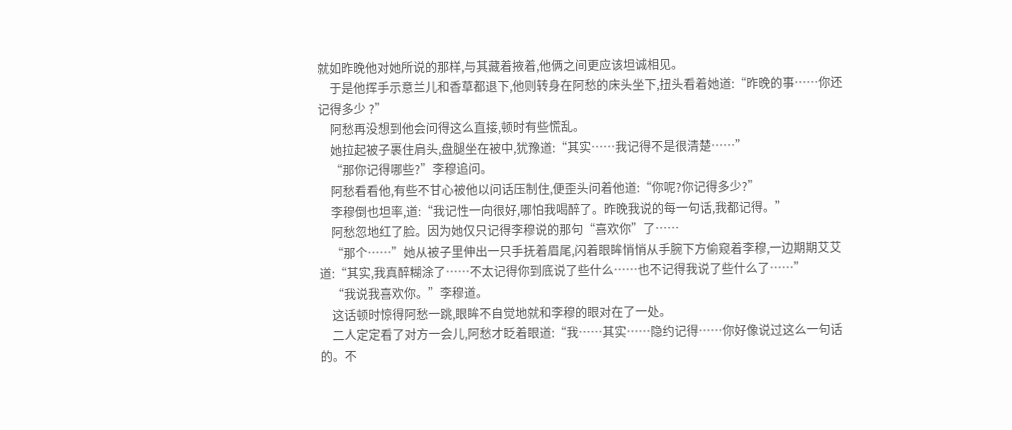就如昨晚他对她所说的那样,与其藏着掖着,他俩之间更应该坦诚相见。
    于是他挥手示意兰儿和香草都退下,他则转身在阿愁的床头坐下,扭头看着她道:“昨晚的事……你还记得多少 ?”
    阿愁再没想到他会问得这么直接,顿时有些慌乱。
    她拉起被子裹住肩头,盘腿坐在被中,犹豫道:“其实……我记得不是很清楚……”
    “那你记得哪些?”李穆追问。
    阿愁看看他,有些不甘心被他以问话压制住,便歪头问着他道:“你呢?你记得多少?”
    李穆倒也坦率,道:“我记性一向很好,哪怕我喝醉了。昨晚我说的每一句话,我都记得。”
    阿愁忽地红了脸。因为她仅只记得李穆说的那句“喜欢你”了……
    “那个……”她从被子里伸出一只手抚着眉尾,闪着眼眸悄悄从手腕下方偷窥着李穆,一边期期艾艾道:“其实,我真醉糊涂了……不太记得你到底说了些什么……也不记得我说了些什么了……”
    “我说我喜欢你。”李穆道。
    这话顿时惊得阿愁一跳,眼眸不自觉地就和李穆的眼对在了一处。
    二人定定看了对方一会儿,阿愁才眨着眼道:“我……其实……隐约记得……你好像说过这么一句话的。不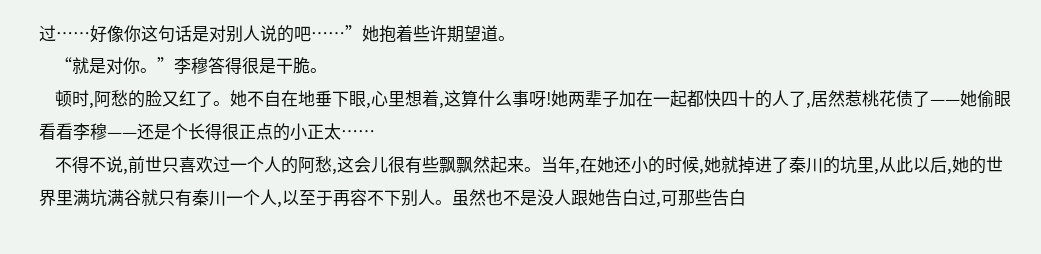过……好像你这句话是对别人说的吧……”她抱着些许期望道。
    “就是对你。”李穆答得很是干脆。
    顿时,阿愁的脸又红了。她不自在地垂下眼,心里想着,这算什么事呀!她两辈子加在一起都快四十的人了,居然惹桃花债了——她偷眼看看李穆——还是个长得很正点的小正太……
    不得不说,前世只喜欢过一个人的阿愁,这会儿很有些飘飘然起来。当年,在她还小的时候,她就掉进了秦川的坑里,从此以后,她的世界里满坑满谷就只有秦川一个人,以至于再容不下别人。虽然也不是没人跟她告白过,可那些告白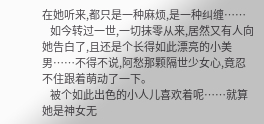在她听来,都只是一种麻烦,是一种纠缠……
    如今转过一世,一切抹零从来,居然又有人向她告白了,且还是个长得如此漂亮的小美男……不得不说,阿愁那颗隔世少女心,竟忍不住跟着萌动了一下。
    被个如此出色的小人儿喜欢着呢……就算她是神女无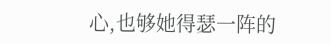心,也够她得瑟一阵的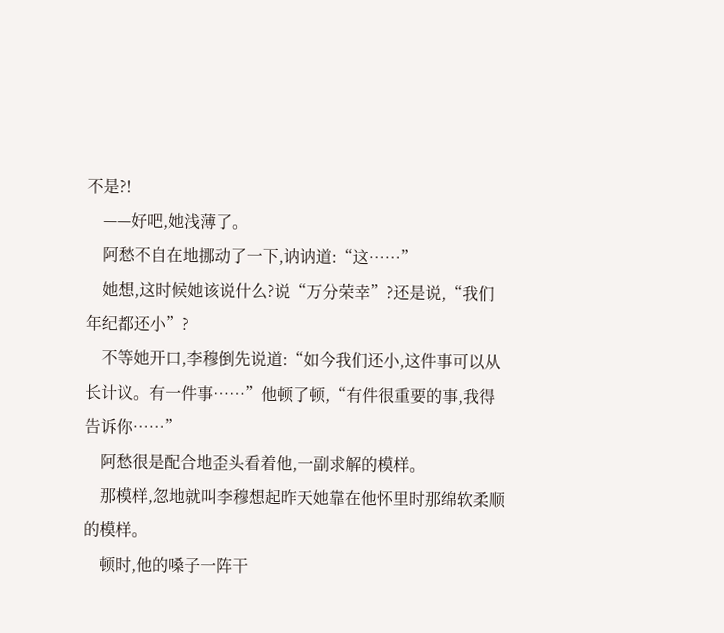不是?!
    ——好吧,她浅薄了。
    阿愁不自在地挪动了一下,讷讷道:“这……”
    她想,这时候她该说什么?说“万分荣幸”?还是说,“我们年纪都还小”?
    不等她开口,李穆倒先说道:“如今我们还小,这件事可以从长计议。有一件事……”他顿了顿,“有件很重要的事,我得告诉你……”
    阿愁很是配合地歪头看着他,一副求解的模样。
    那模样,忽地就叫李穆想起昨天她靠在他怀里时那绵软柔顺的模样。
    顿时,他的嗓子一阵干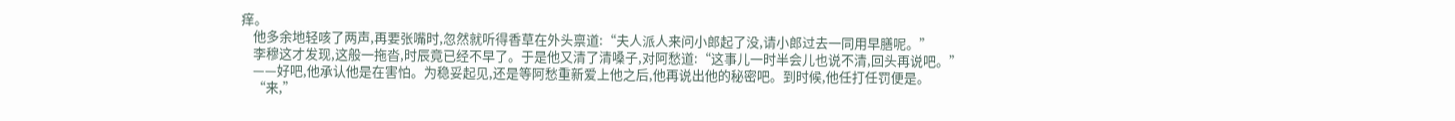痒。
    他多余地轻咳了两声,再要张嘴时,忽然就听得香草在外头禀道:“夫人派人来问小郎起了没,请小郎过去一同用早膳呢。”
    李穆这才发现,这般一拖沓,时辰竟已经不早了。于是他又清了清嗓子,对阿愁道:“这事儿一时半会儿也说不清,回头再说吧。”
    ——好吧,他承认他是在害怕。为稳妥起见,还是等阿愁重新爱上他之后,他再说出他的秘密吧。到时候,他任打任罚便是。
    “来,”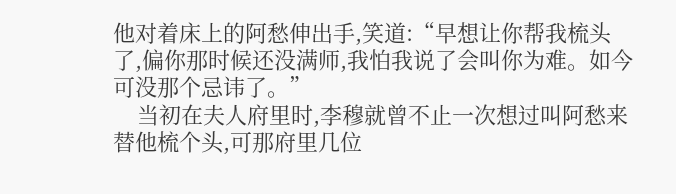他对着床上的阿愁伸出手,笑道:“早想让你帮我梳头了,偏你那时候还没满师,我怕我说了会叫你为难。如今可没那个忌讳了。”
    当初在夫人府里时,李穆就曾不止一次想过叫阿愁来替他梳个头,可那府里几位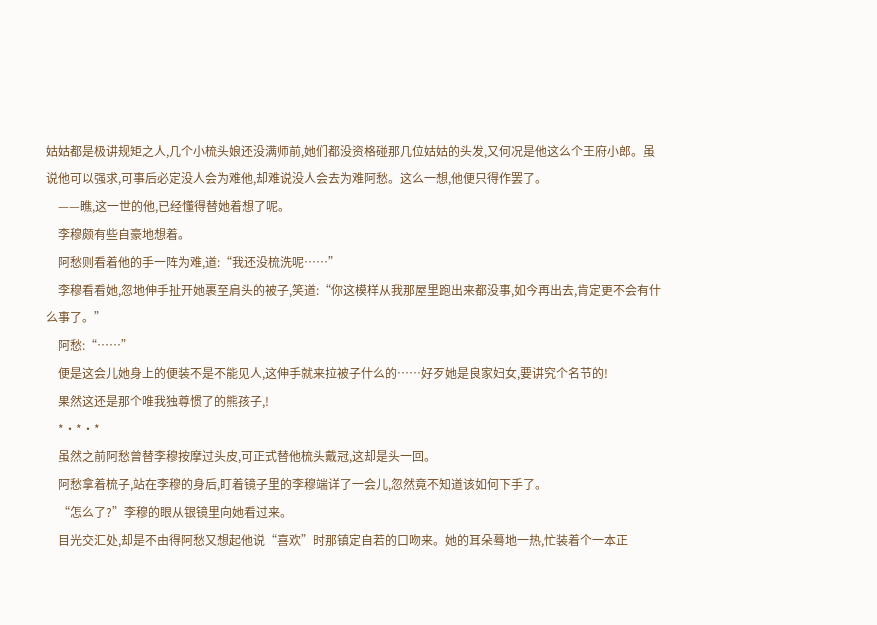姑姑都是极讲规矩之人,几个小梳头娘还没满师前,她们都没资格碰那几位姑姑的头发,又何况是他这么个王府小郎。虽说他可以强求,可事后必定没人会为难他,却难说没人会去为难阿愁。这么一想,他便只得作罢了。
    ——瞧,这一世的他,已经懂得替她着想了呢。
    李穆颇有些自豪地想着。
    阿愁则看着他的手一阵为难,道:“我还没梳洗呢……”
    李穆看看她,忽地伸手扯开她裹至肩头的被子,笑道:“你这模样从我那屋里跑出来都没事,如今再出去,肯定更不会有什么事了。”
    阿愁:“……”
    便是这会儿她身上的便装不是不能见人,这伸手就来拉被子什么的……好歹她是良家妇女,要讲究个名节的!
    果然这还是那个唯我独尊惯了的熊孩子,!
    *·*·*
    虽然之前阿愁曾替李穆按摩过头皮,可正式替他梳头戴冠,这却是头一回。
    阿愁拿着梳子,站在李穆的身后,盯着镜子里的李穆端详了一会儿,忽然竟不知道该如何下手了。
    “怎么了?”李穆的眼从银镜里向她看过来。
    目光交汇处,却是不由得阿愁又想起他说“喜欢”时那镇定自若的口吻来。她的耳朵蓦地一热,忙装着个一本正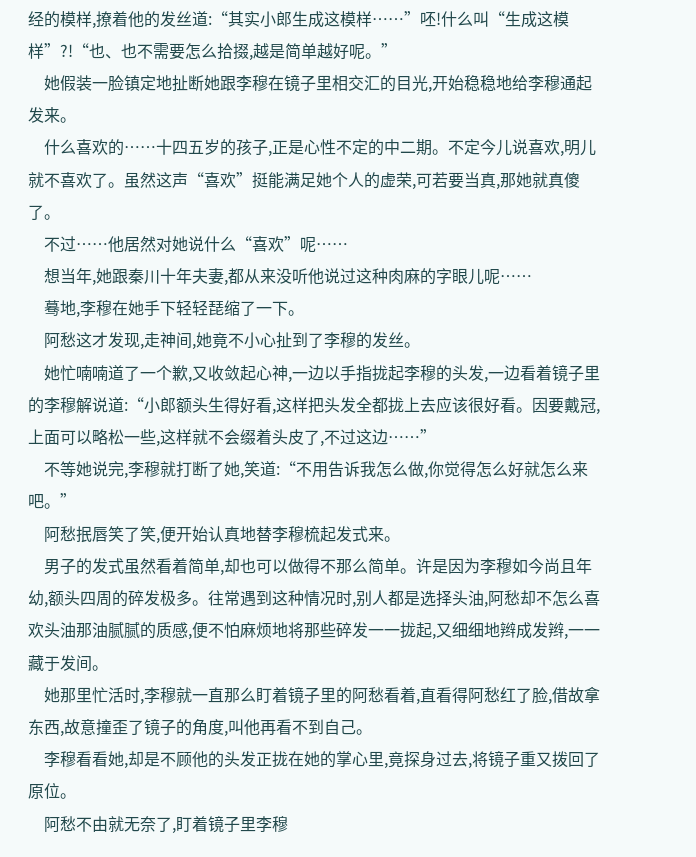经的模样,撩着他的发丝道:“其实小郎生成这模样……”呸!什么叫“生成这模样”?!“也、也不需要怎么拾掇,越是简单越好呢。”
    她假装一脸镇定地扯断她跟李穆在镜子里相交汇的目光,开始稳稳地给李穆通起发来。
    什么喜欢的……十四五岁的孩子,正是心性不定的中二期。不定今儿说喜欢,明儿就不喜欢了。虽然这声“喜欢”挺能满足她个人的虚荣,可若要当真,那她就真傻了。
    不过……他居然对她说什么“喜欢”呢……
    想当年,她跟秦川十年夫妻,都从来没听他说过这种肉麻的字眼儿呢……
    蓦地,李穆在她手下轻轻琵缩了一下。
    阿愁这才发现,走神间,她竟不小心扯到了李穆的发丝。
    她忙喃喃道了一个歉,又收敛起心神,一边以手指拢起李穆的头发,一边看着镜子里的李穆解说道:“小郎额头生得好看,这样把头发全都拢上去应该很好看。因要戴冠,上面可以略松一些,这样就不会缀着头皮了,不过这边……”
    不等她说完,李穆就打断了她,笑道:“不用告诉我怎么做,你觉得怎么好就怎么来吧。”
    阿愁抿唇笑了笑,便开始认真地替李穆梳起发式来。
    男子的发式虽然看着简单,却也可以做得不那么简单。许是因为李穆如今尚且年幼,额头四周的碎发极多。往常遇到这种情况时,别人都是选择头油,阿愁却不怎么喜欢头油那油腻腻的质感,便不怕麻烦地将那些碎发一一拢起,又细细地辫成发辫,一一藏于发间。
    她那里忙活时,李穆就一直那么盯着镜子里的阿愁看着,直看得阿愁红了脸,借故拿东西,故意撞歪了镜子的角度,叫他再看不到自己。
    李穆看看她,却是不顾他的头发正拢在她的掌心里,竟探身过去,将镜子重又拨回了原位。
    阿愁不由就无奈了,盯着镜子里李穆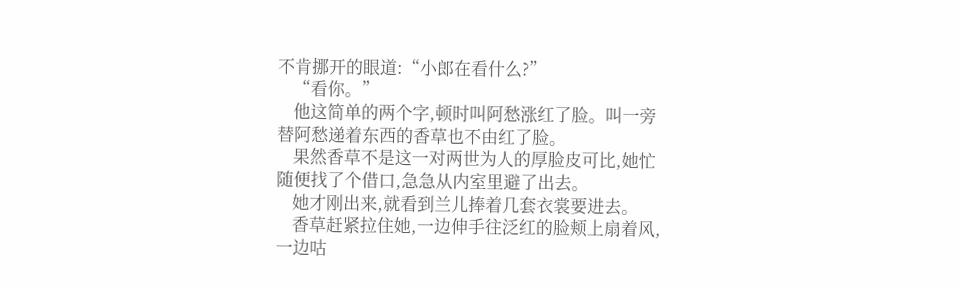不肯挪开的眼道:“小郎在看什么?”
    “看你。”
    他这简单的两个字,顿时叫阿愁涨红了脸。叫一旁替阿愁递着东西的香草也不由红了脸。
    果然香草不是这一对两世为人的厚脸皮可比,她忙随便找了个借口,急急从内室里避了出去。
    她才刚出来,就看到兰儿捧着几套衣裳要进去。
    香草赶紧拉住她,一边伸手往泛红的脸颊上扇着风,一边咕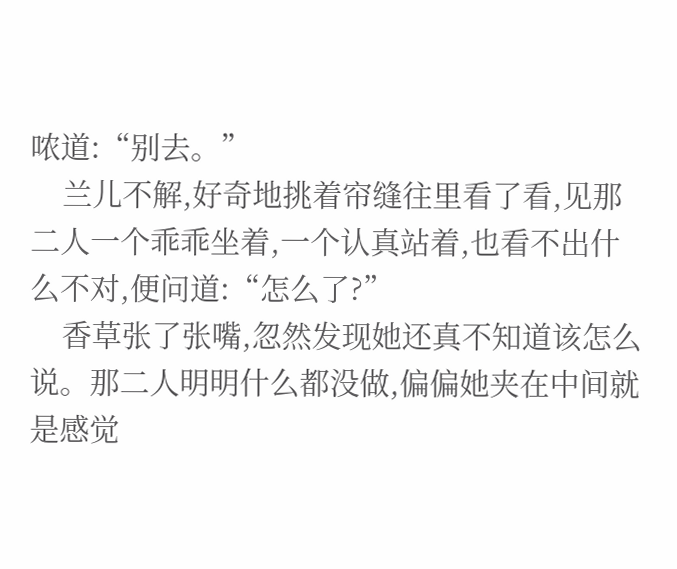哝道:“别去。”
    兰儿不解,好奇地挑着帘缝往里看了看,见那二人一个乖乖坐着,一个认真站着,也看不出什么不对,便问道:“怎么了?”
    香草张了张嘴,忽然发现她还真不知道该怎么说。那二人明明什么都没做,偏偏她夹在中间就是感觉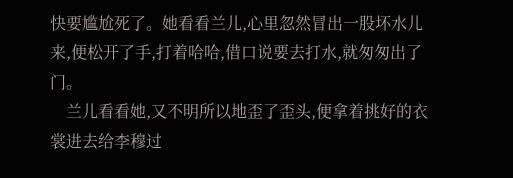快要尴尬死了。她看看兰儿,心里忽然冒出一股坏水儿来,便松开了手,打着哈哈,借口说要去打水,就匆匆出了门。
    兰儿看看她,又不明所以地歪了歪头,便拿着挑好的衣裳进去给李穆过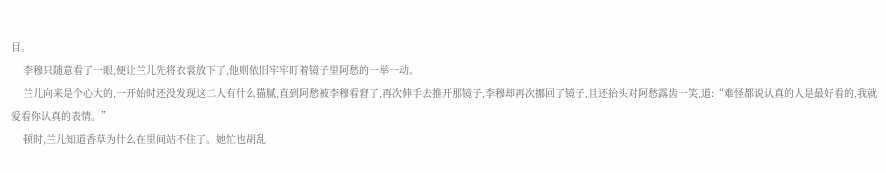目。
    李穆只随意看了一眼,便让兰儿先将衣裳放下了,他则依旧牢牢盯着镜子里阿愁的一举一动。
    兰儿向来是个心大的,一开始时还没发现这二人有什么猫腻,直到阿愁被李穆看窘了,再次伸手去推开那镜子,李穆却再次挪回了镜子,且还抬头对阿愁露齿一笑,道:“难怪都说认真的人是最好看的,我就爱看你认真的表情。”
    顿时,兰儿知道香草为什么在里间站不住了。她忙也胡乱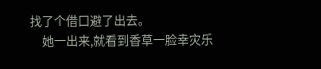找了个借口避了出去。
    她一出来,就看到香草一脸幸灾乐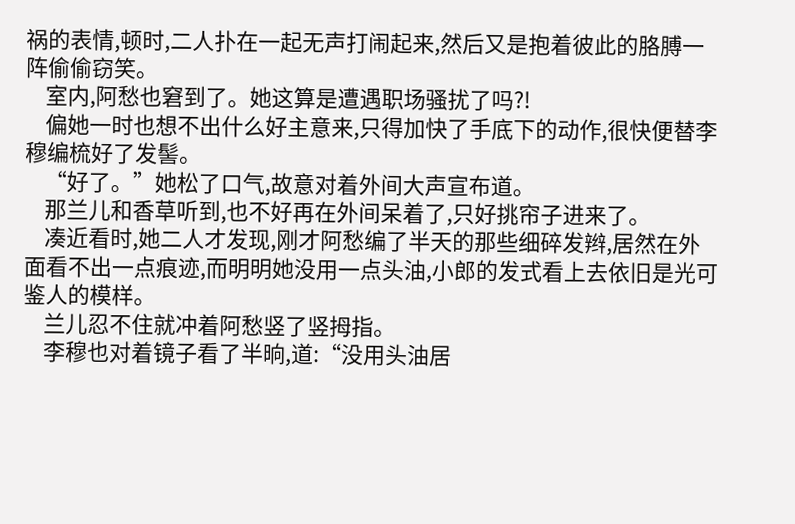祸的表情,顿时,二人扑在一起无声打闹起来,然后又是抱着彼此的胳膊一阵偷偷窃笑。
    室内,阿愁也窘到了。她这算是遭遇职场骚扰了吗?!
    偏她一时也想不出什么好主意来,只得加快了手底下的动作,很快便替李穆编梳好了发髻。
    “好了。”她松了口气,故意对着外间大声宣布道。
    那兰儿和香草听到,也不好再在外间呆着了,只好挑帘子进来了。
    凑近看时,她二人才发现,刚才阿愁编了半天的那些细碎发辫,居然在外面看不出一点痕迹,而明明她没用一点头油,小郎的发式看上去依旧是光可鉴人的模样。
    兰儿忍不住就冲着阿愁竖了竖拇指。
    李穆也对着镜子看了半晌,道:“没用头油居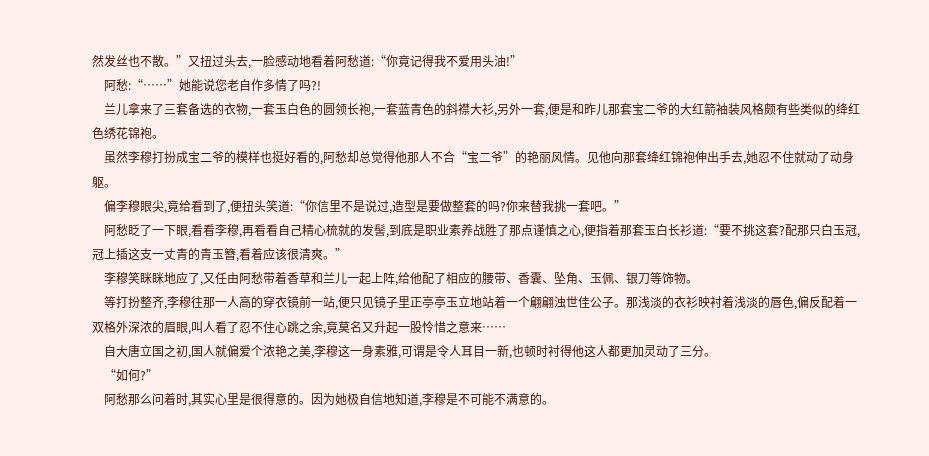然发丝也不散。”又扭过头去,一脸感动地看着阿愁道:“你竟记得我不爱用头油!”
    阿愁:“……”她能说您老自作多情了吗?!
    兰儿拿来了三套备选的衣物,一套玉白色的圆领长袍,一套蓝青色的斜襟大衫,另外一套,便是和昨儿那套宝二爷的大红箭袖装风格颇有些类似的绛红色绣花锦袍。
    虽然李穆打扮成宝二爷的模样也挺好看的,阿愁却总觉得他那人不合“宝二爷”的艳丽风情。见他向那套绛红锦袍伸出手去,她忍不住就动了动身躯。
    偏李穆眼尖,竟给看到了,便扭头笑道:“你信里不是说过,造型是要做整套的吗?你来替我挑一套吧。”
    阿愁眨了一下眼,看看李穆,再看看自己精心梳就的发髻,到底是职业素养战胜了那点谨慎之心,便指着那套玉白长衫道:“要不挑这套?配那只白玉冠,冠上插这支一丈青的青玉簪,看着应该很清爽。”
    李穆笑眯眯地应了,又任由阿愁带着香草和兰儿一起上阵,给他配了相应的腰带、香囊、坠角、玉佩、银刀等饰物。
    等打扮整齐,李穆往那一人高的穿衣镜前一站,便只见镜子里正亭亭玉立地站着一个翩翩浊世佳公子。那浅淡的衣衫映衬着浅淡的唇色,偏反配着一双格外深浓的眉眼,叫人看了忍不住心跳之余,竟莫名又升起一股怜惜之意来……
    自大唐立国之初,国人就偏爱个浓艳之美,李穆这一身素雅,可谓是令人耳目一新,也顿时衬得他这人都更加灵动了三分。
    “如何?”
    阿愁那么问着时,其实心里是很得意的。因为她极自信地知道,李穆是不可能不满意的。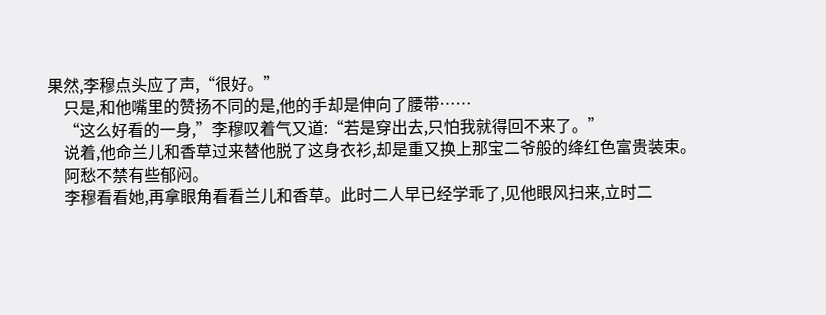果然,李穆点头应了声,“很好。”
    只是,和他嘴里的赞扬不同的是,他的手却是伸向了腰带……
    “这么好看的一身,”李穆叹着气又道:“若是穿出去,只怕我就得回不来了。”
    说着,他命兰儿和香草过来替他脱了这身衣衫,却是重又换上那宝二爷般的绛红色富贵装束。
    阿愁不禁有些郁闷。
    李穆看看她,再拿眼角看看兰儿和香草。此时二人早已经学乖了,见他眼风扫来,立时二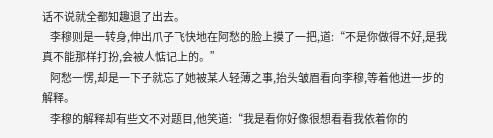话不说就全都知趣退了出去。
    李穆则是一转身,伸出爪子飞快地在阿愁的脸上摸了一把,道:“不是你做得不好,是我真不能那样打扮,会被人惦记上的。”
    阿愁一愣,却是一下子就忘了她被某人轻薄之事,抬头皱眉看向李穆,等着他进一步的解释。
    李穆的解释却有些文不对题目,他笑道:“我是看你好像很想看看我依着你的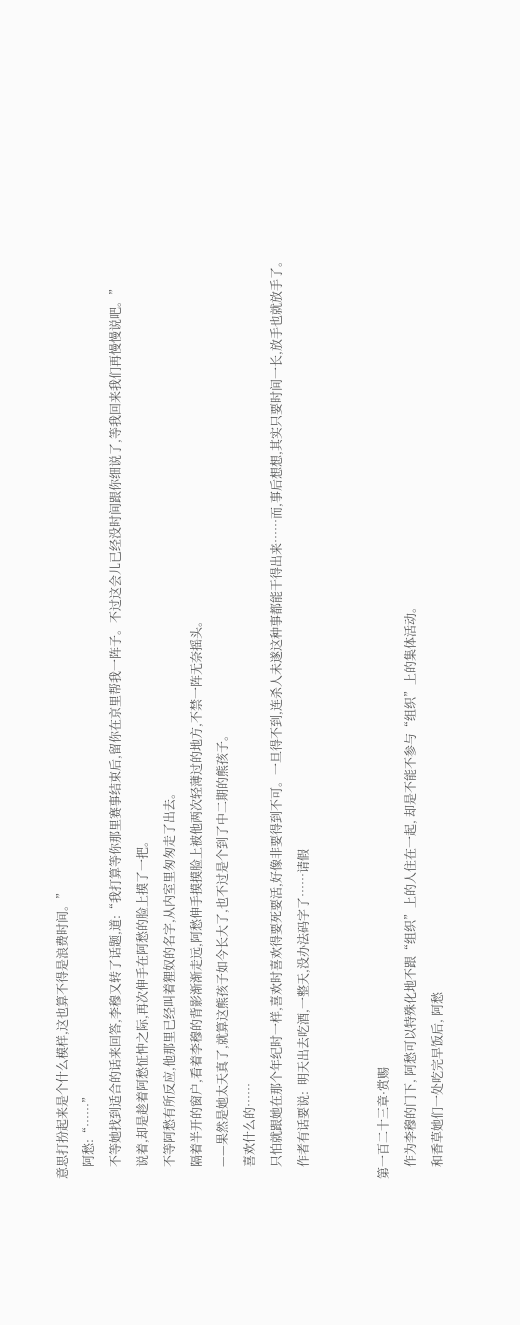意思打扮起来是个什么模样,这也算不得是浪费时间。”
    阿愁:“……”
    不等她找到适合的话来回答,李穆又转了话题,道:“我打算等你那里赛事结束后,留你在京里帮我一阵子。不过这会儿已经没时间跟你细说了,等我回来我们再慢慢说吧。”
    说着,却是趁着阿愁怔忡之际,再次伸手在阿愁的脸上摸了一把。
    不等阿愁有所反应,他那里已经叫着狸奴的名字,从内室里匆匆走了出去。
    隔着半开的窗户,看着李穆的背影渐渐走远,阿愁伸手摸摸脸上被他两次轻薄过的地方,不禁一阵无奈摇头。
    ——果然是她太天真了,就算这熊孩子如今长大了,也不过是个到了中二期的熊孩子。
    喜欢什么的……
    只怕就跟她在那个年纪时一样,喜欢时喜欢得要死要活,好像非要得到不可。一旦得不到,连杀人未遂这种事都能干得出来……而,事后想想,其实只要时间一长,放手也就放手了。
    作者有话要说:  明天出去吃酒,一整天,没办法码字了……请假


第一百二十三章·赏赐
    作为李穆的门下, 阿愁可以特殊化地不跟“组织”上的人住在一起, 却是不能不参与“组织”上的集体活动。
    和香草她们一处吃完早饭后, 阿愁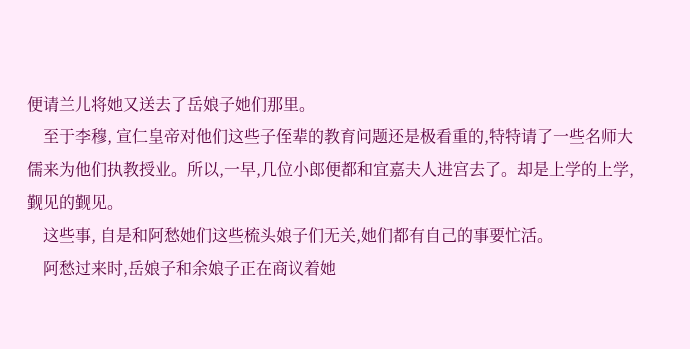便请兰儿将她又送去了岳娘子她们那里。
    至于李穆, 宣仁皇帝对他们这些子侄辈的教育问题还是极看重的,特特请了一些名师大儒来为他们执教授业。所以,一早,几位小郎便都和宜嘉夫人进宫去了。却是上学的上学, 觐见的觐见。
    这些事, 自是和阿愁她们这些梳头娘子们无关,她们都有自己的事要忙活。
    阿愁过来时,岳娘子和余娘子正在商议着她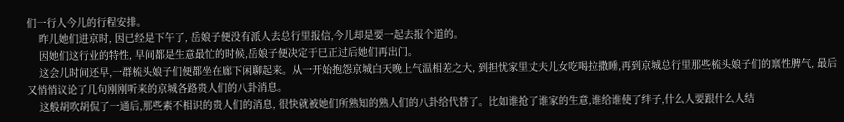们一行人今儿的行程安排。
    昨儿她们进京时, 因已经是下午了, 岳娘子便没有派人去总行里报信,今儿却是要一起去报个道的。
    因她们这行业的特性, 早间都是生意最忙的时候,岳娘子便决定于巳正过后她们再出门。
    这会儿时间还早,一群梳头娘子们便都坐在廊下闲聊起来。从一开始抱怨京城白天晚上气温相差之大, 到担忧家里丈夫儿女吃喝拉撒睡,再到京城总行里那些梳头娘子们的禀性脾气, 最后又悄悄议论了几句刚刚听来的京城各路贵人们的八卦消息。
    这般胡吹胡侃了一通后,那些素不相识的贵人们的消息, 很快就被她们所熟知的熟人们的八卦给代替了。比如谁抢了谁家的生意,谁给谁使了绊子,什么人要跟什么人结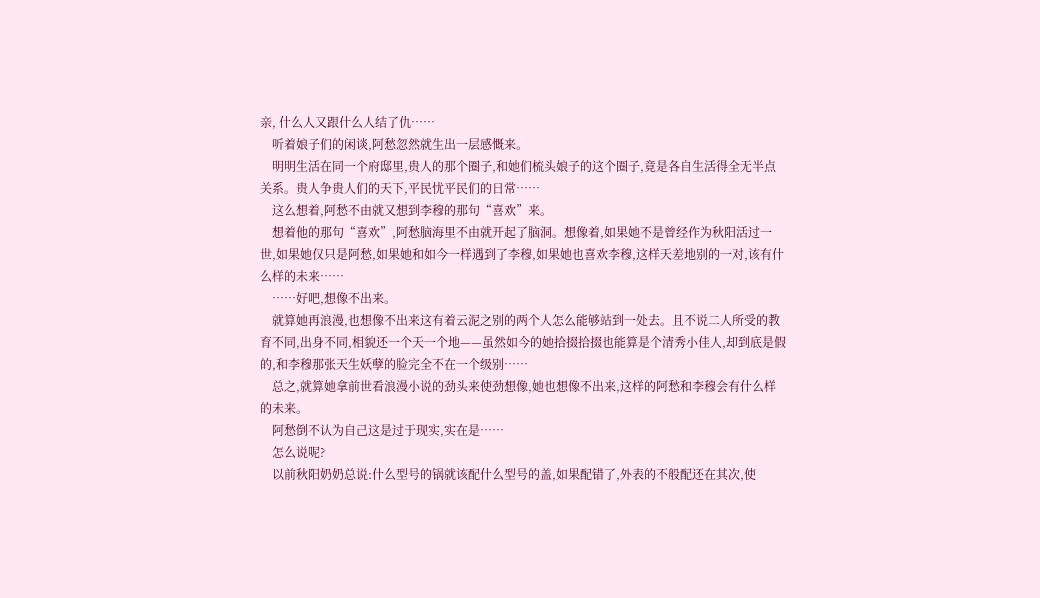亲, 什么人又跟什么人结了仇……
    听着娘子们的闲谈,阿愁忽然就生出一层感慨来。
    明明生活在同一个府邸里,贵人的那个圈子,和她们梳头娘子的这个圈子,竟是各自生活得全无半点关系。贵人争贵人们的天下,平民忧平民们的日常……
    这么想着,阿愁不由就又想到李穆的那句“喜欢”来。
    想着他的那句“喜欢”,阿愁脑海里不由就开起了脑洞。想像着,如果她不是曾经作为秋阳活过一世,如果她仅只是阿愁,如果她和如今一样遇到了李穆,如果她也喜欢李穆,这样天差地别的一对,该有什么样的未来……
    ……好吧,想像不出来。
    就算她再浪漫,也想像不出来这有着云泥之别的两个人怎么能够站到一处去。且不说二人所受的教育不同,出身不同,相貌还一个天一个地——虽然如今的她拾掇拾掇也能算是个清秀小佳人,却到底是假的,和李穆那张天生妖孽的脸完全不在一个级别……
    总之,就算她拿前世看浪漫小说的劲头来使劲想像,她也想像不出来,这样的阿愁和李穆会有什么样的未来。
    阿愁倒不认为自己这是过于现实,实在是……
    怎么说呢?
    以前秋阳奶奶总说:什么型号的锅就该配什么型号的盖,如果配错了,外表的不般配还在其次,使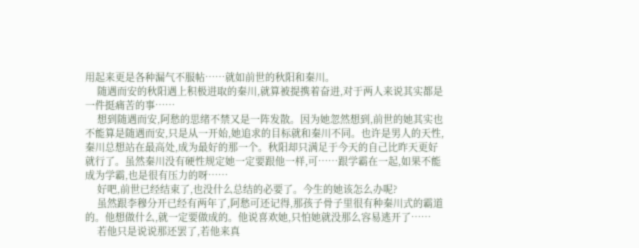用起来更是各种漏气不服帖……就如前世的秋阳和秦川。
    随遇而安的秋阳遇上积极进取的秦川,就算被提携着奋进,对于两人来说其实都是一件挺痛苦的事……
    想到随遇而安,阿愁的思绪不禁又是一阵发散。因为她忽然想到,前世的她其实也不能算是随遇而安,只是从一开始,她追求的目标就和秦川不同。也许是男人的天性,秦川总想站在最高处,成为最好的那一个。秋阳却只满足于今天的自己比昨天更好就行了。虽然秦川没有硬性规定她一定要跟他一样,可……跟学霸在一起,如果不能成为学霸,也是很有压力的呀……
    好吧,前世已经结束了,也没什么总结的必要了。今生的她该怎么办呢?
    虽然跟李穆分开已经有两年了,阿愁可还记得,那孩子骨子里很有种秦川式的霸道的。他想做什么,就一定要做成的。他说喜欢她,只怕她就没那么容易逃开了……
    若他只是说说那还罢了,若他来真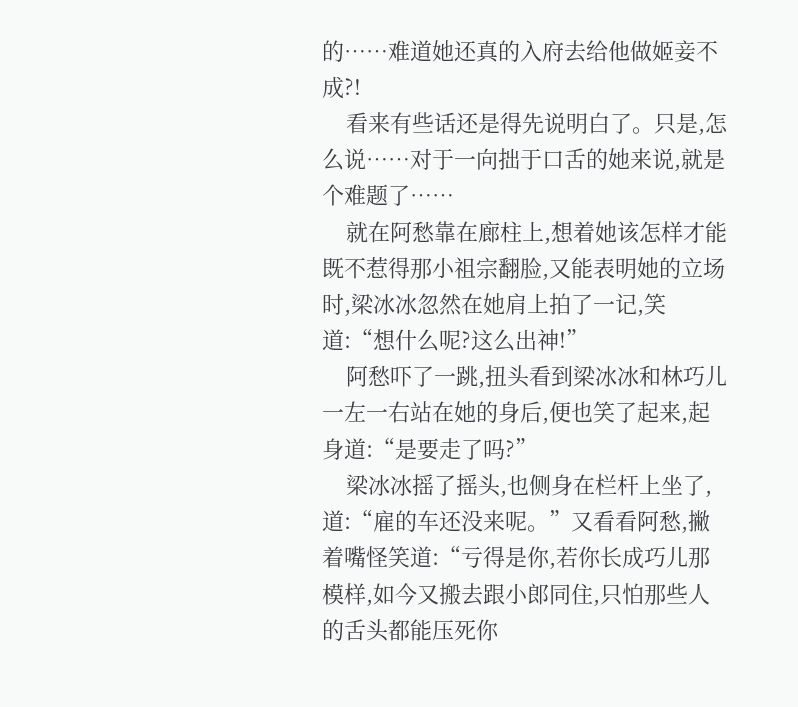的……难道她还真的入府去给他做姬妾不成?!
    看来有些话还是得先说明白了。只是,怎么说……对于一向拙于口舌的她来说,就是个难题了……
    就在阿愁靠在廊柱上,想着她该怎样才能既不惹得那小祖宗翻脸,又能表明她的立场时,梁冰冰忽然在她肩上拍了一记,笑道:“想什么呢?这么出神!”
    阿愁吓了一跳,扭头看到梁冰冰和林巧儿一左一右站在她的身后,便也笑了起来,起身道:“是要走了吗?”
    梁冰冰摇了摇头,也侧身在栏杆上坐了,道:“雇的车还没来呢。”又看看阿愁,撇着嘴怪笑道:“亏得是你,若你长成巧儿那模样,如今又搬去跟小郎同住,只怕那些人的舌头都能压死你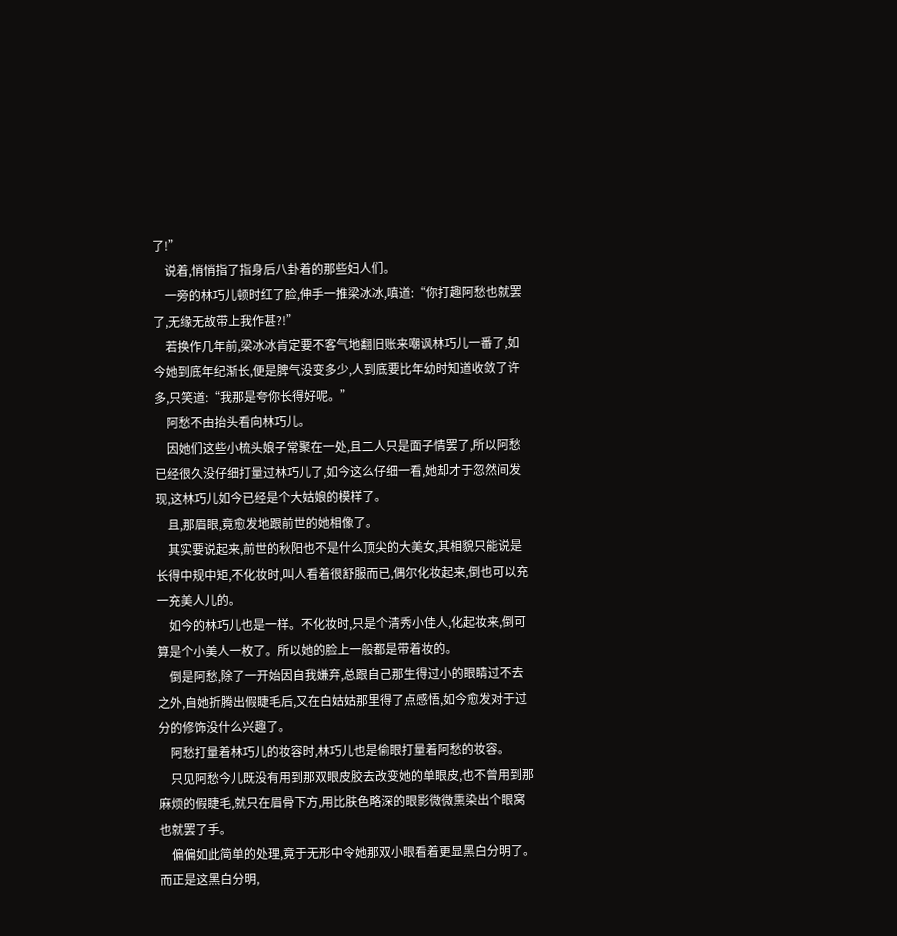了!”
    说着,悄悄指了指身后八卦着的那些妇人们。
    一旁的林巧儿顿时红了脸,伸手一推梁冰冰,嗔道:“你打趣阿愁也就罢了,无缘无故带上我作甚?!”
    若换作几年前,梁冰冰肯定要不客气地翻旧账来嘲讽林巧儿一番了,如今她到底年纪渐长,便是脾气没变多少,人到底要比年幼时知道收敛了许多,只笑道:“我那是夸你长得好呢。”
    阿愁不由抬头看向林巧儿。
    因她们这些小梳头娘子常聚在一处,且二人只是面子情罢了,所以阿愁已经很久没仔细打量过林巧儿了,如今这么仔细一看,她却才于忽然间发现,这林巧儿如今已经是个大姑娘的模样了。
    且,那眉眼,竟愈发地跟前世的她相像了。
    其实要说起来,前世的秋阳也不是什么顶尖的大美女,其相貌只能说是长得中规中矩,不化妆时,叫人看着很舒服而已,偶尔化妆起来,倒也可以充一充美人儿的。
    如今的林巧儿也是一样。不化妆时,只是个清秀小佳人,化起妆来,倒可算是个小美人一枚了。所以她的脸上一般都是带着妆的。
    倒是阿愁,除了一开始因自我嫌弃,总跟自己那生得过小的眼睛过不去之外,自她折腾出假睫毛后,又在白姑姑那里得了点感悟,如今愈发对于过分的修饰没什么兴趣了。
    阿愁打量着林巧儿的妆容时,林巧儿也是偷眼打量着阿愁的妆容。
    只见阿愁今儿既没有用到那双眼皮胶去改变她的单眼皮,也不曾用到那麻烦的假睫毛,就只在眉骨下方,用比肤色略深的眼影微微熏染出个眼窝也就罢了手。
    偏偏如此简单的处理,竟于无形中令她那双小眼看着更显黑白分明了。而正是这黑白分明,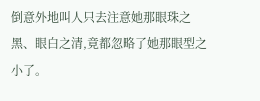倒意外地叫人只去注意她那眼珠之黑、眼白之清,竟都忽略了她那眼型之小了。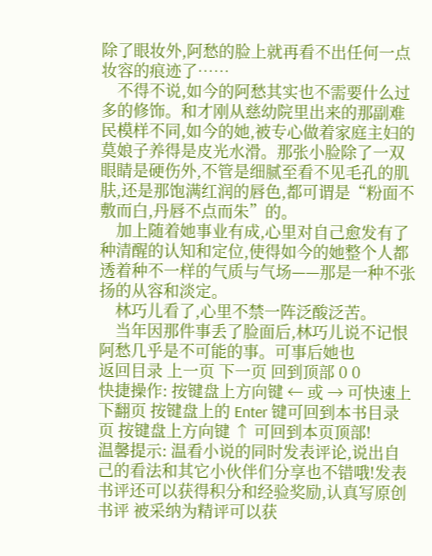除了眼妆外,阿愁的脸上就再看不出任何一点妆容的痕迹了……
    不得不说,如今的阿愁其实也不需要什么过多的修饰。和才刚从慈幼院里出来的那副难民模样不同,如今的她,被专心做着家庭主妇的莫娘子养得是皮光水滑。那张小脸除了一双眼睛是硬伤外,不管是细腻至看不见毛孔的肌肤,还是那饱满红润的唇色,都可谓是“粉面不敷而白,丹唇不点而朱”的。
    加上随着她事业有成,心里对自己愈发有了种清醒的认知和定位,使得如今的她整个人都透着种不一样的气质与气场——那是一种不张扬的从容和淡定。
    林巧儿看了,心里不禁一阵泛酸泛苦。
    当年因那件事丢了脸面后,林巧儿说不记恨阿愁几乎是不可能的事。可事后她也
返回目录 上一页 下一页 回到顶部 0 0
快捷操作: 按键盘上方向键 ← 或 → 可快速上下翻页 按键盘上的 Enter 键可回到本书目录页 按键盘上方向键 ↑ 可回到本页顶部!
温馨提示: 温看小说的同时发表评论,说出自己的看法和其它小伙伴们分享也不错哦!发表书评还可以获得积分和经验奖励,认真写原创书评 被采纳为精评可以获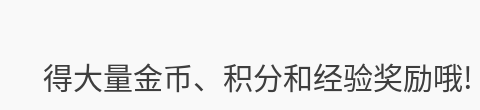得大量金币、积分和经验奖励哦!